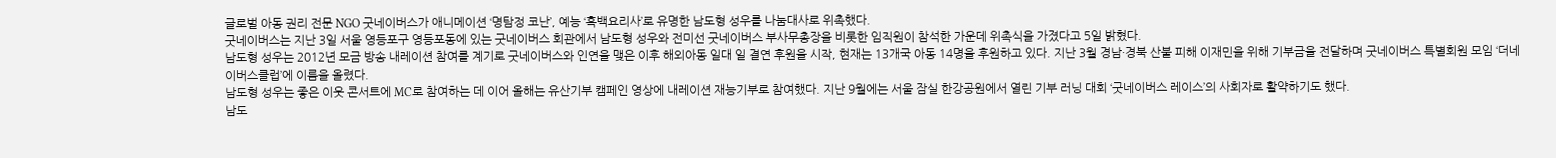글로벌 아동 권리 전문 NGO 굿네이버스가 애니메이션 ‘명탐정 코난’, 예능 ‘흑백요리사’로 유명한 남도형 성우를 나눔대사로 위촉했다.
굿네이버스는 지난 3일 서울 영등포구 영등포동에 있는 굿네이버스 회관에서 남도형 성우와 전미선 굿네이버스 부사무총장을 비롯한 임직원이 참석한 가운데 위촉식을 가졌다고 5일 밝혔다.
남도형 성우는 2012년 모금 방송 내레이션 참여를 계기로 굿네이버스와 인연을 맺은 이후 해외아동 일대 일 결연 후원을 시작, 현재는 13개국 아동 14명을 후원하고 있다. 지난 3월 경남·경북 산불 피해 이재민을 위해 기부금을 전달하며 굿네이버스 특별회원 모임 ‘더네이버스클럽’에 이름을 올렸다.
남도형 성우는 좋은 이웃 콘서트에 MC로 참여하는 데 이어 올해는 유산기부 캠페인 영상에 내레이션 재능기부로 참여했다. 지난 9월에는 서울 잠실 한강공원에서 열린 기부 러닝 대회 ‘굿네이버스 레이스’의 사회자로 활약하기도 했다.
남도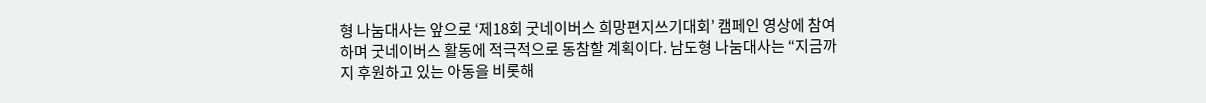형 나눔대사는 앞으로 ‘제18회 굿네이버스 희망편지쓰기대회’ 캠페인 영상에 참여하며 굿네이버스 활동에 적극적으로 동참할 계획이다. 남도형 나눔대사는 “지금까지 후원하고 있는 아동을 비롯해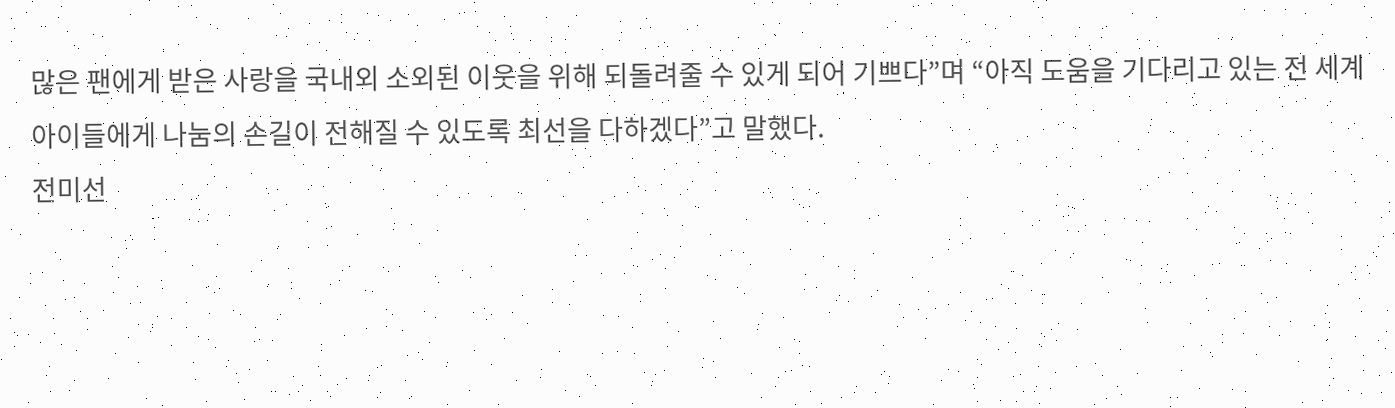많은 팬에게 받은 사랑을 국내외 소외된 이웃을 위해 되돌려줄 수 있게 되어 기쁘다”며 “아직 도움을 기다리고 있는 전 세계 아이들에게 나눔의 손길이 전해질 수 있도록 최선을 다하겠다”고 말했다.
전미선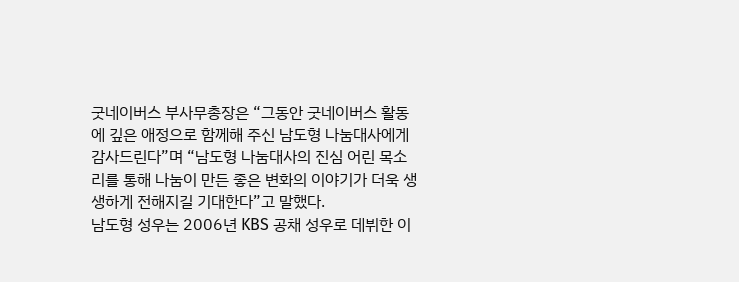굿네이버스 부사무총장은 “그동안 굿네이버스 활동에 깊은 애정으로 함께해 주신 남도형 나눔대사에게 감사드린다”며 “남도형 나눔대사의 진심 어린 목소리를 통해 나눔이 만든 좋은 변화의 이야기가 더욱 생생하게 전해지길 기대한다”고 말했다.
남도형 성우는 2006년 KBS 공채 성우로 데뷔한 이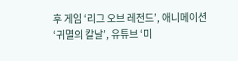후 게임 ‘리그 오브 레전드’, 애니메이션 ‘귀멸의 칼날’, 유튜브 ‘미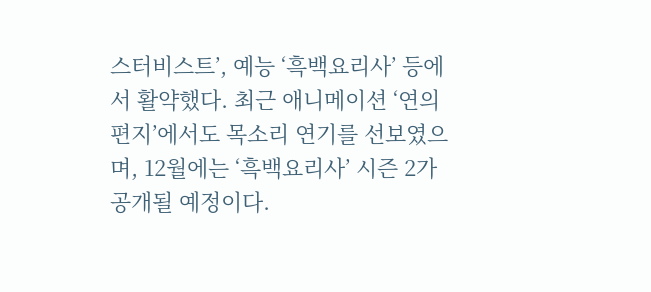스터비스트’, 예능 ‘흑백요리사’ 등에서 활약했다. 최근 애니메이션 ‘연의 편지’에서도 목소리 연기를 선보였으며, 12월에는 ‘흑백요리사’ 시즌 2가 공개될 예정이다.